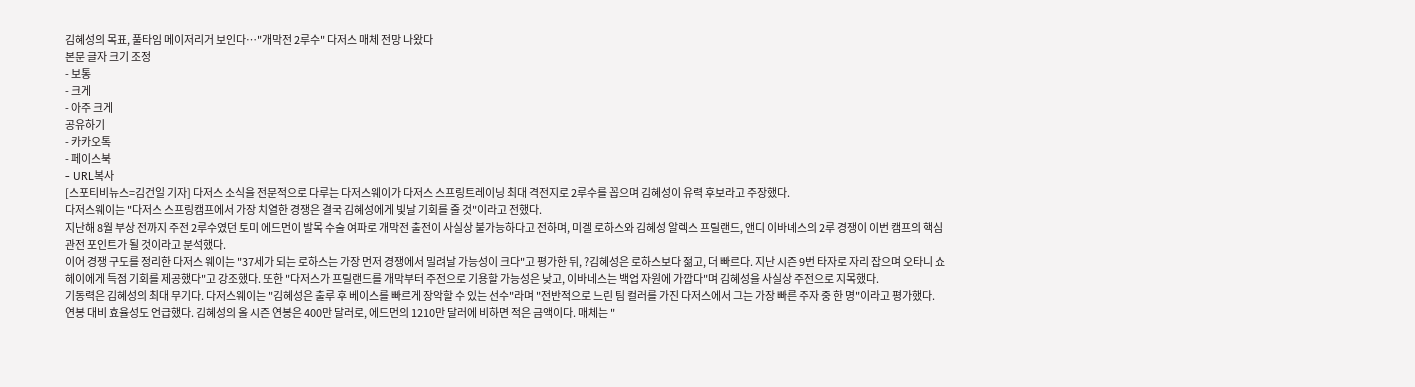김혜성의 목표, 풀타임 메이저리거 보인다…"개막전 2루수" 다저스 매체 전망 나왔다
본문 글자 크기 조정
- 보통
- 크게
- 아주 크게
공유하기
- 카카오톡
- 페이스북
- URL복사
[스포티비뉴스=김건일 기자] 다저스 소식을 전문적으로 다루는 다저스웨이가 다저스 스프링트레이닝 최대 격전지로 2루수를 꼽으며 김혜성이 유력 후보라고 주장했다.
다저스웨이는 "다저스 스프링캠프에서 가장 치열한 경쟁은 결국 김혜성에게 빛날 기회를 줄 것"이라고 전했다.
지난해 8월 부상 전까지 주전 2루수였던 토미 에드먼이 발목 수술 여파로 개막전 출전이 사실상 불가능하다고 전하며, 미겔 로하스와 김혜성 알렉스 프릴랜드, 앤디 이바녜스의 2루 경쟁이 이번 캠프의 핵심 관전 포인트가 될 것이라고 분석했다.
이어 경쟁 구도를 정리한 다저스 웨이는 "37세가 되는 로하스는 가장 먼저 경쟁에서 밀려날 가능성이 크다"고 평가한 뒤, ?김혜성은 로하스보다 젊고, 더 빠르다. 지난 시즌 9번 타자로 자리 잡으며 오타니 쇼헤이에게 득점 기회를 제공했다"고 강조했다. 또한 "다저스가 프릴랜드를 개막부터 주전으로 기용할 가능성은 낮고, 이바네스는 백업 자원에 가깝다"며 김혜성을 사실상 주전으로 지목했다.
기동력은 김혜성의 최대 무기다. 다저스웨이는 "김혜성은 출루 후 베이스를 빠르게 장악할 수 있는 선수"라며 "전반적으로 느린 팀 컬러를 가진 다저스에서 그는 가장 빠른 주자 중 한 명"이라고 평가했다.
연봉 대비 효율성도 언급했다. 김혜성의 올 시즌 연봉은 400만 달러로, 에드먼의 1210만 달러에 비하면 적은 금액이다. 매체는 "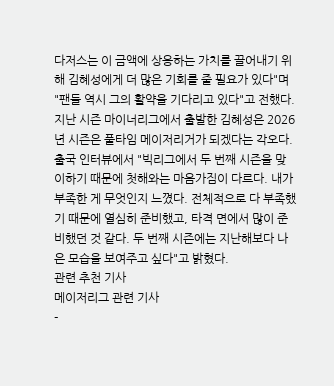다저스는 이 금액에 상응하는 가치를 끌어내기 위해 김혜성에게 더 많은 기회를 줄 필요가 있다"며 "팬들 역시 그의 활약을 기다리고 있다"고 전했다.
지난 시즌 마이너리그에서 출발한 김혜성은 2026년 시즌은 풀타임 메이저리거가 되겠다는 각오다. 출국 인터뷰에서 "빅리그에서 두 번째 시즌을 맞이하기 때문에 첫해와는 마음가짐이 다르다. 내가 부족한 게 무엇인지 느꼈다. 전체적으로 다 부족했기 때문에 열심히 준비했고, 타격 면에서 많이 준비했던 것 같다. 두 번째 시즌에는 지난해보다 나은 모습을 보여주고 싶다"고 밝혔다.
관련 추천 기사
메이저리그 관련 기사
-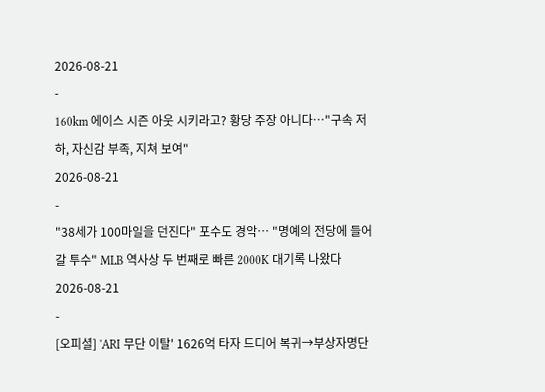2026-08-21
-
160km 에이스 시즌 아웃 시키라고? 황당 주장 아니다…"구속 저하, 자신감 부족, 지쳐 보여"
2026-08-21
-
"38세가 100마일을 던진다" 포수도 경악… "명예의 전당에 들어갈 투수" MLB 역사상 두 번째로 빠른 2000K 대기록 나왔다
2026-08-21
-
[오피셜] 'ARI 무단 이탈' 1626억 타자 드디어 복귀→부상자명단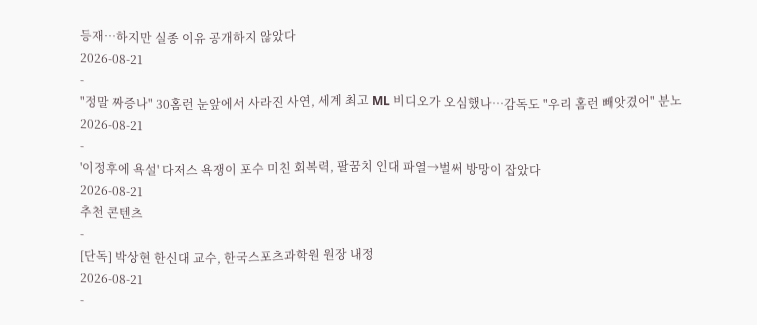등재…하지만 실종 이유 공개하지 않았다
2026-08-21
-
"정말 짜증나" 30홈런 눈앞에서 사라진 사연, 세계 최고 ML 비디오가 오심했나…감독도 "우리 홈런 빼앗겼어" 분노
2026-08-21
-
'이정후에 욕설' 다저스 욕쟁이 포수 미친 회복력, 팔꿈치 인대 파열→벌써 방망이 잡았다
2026-08-21
추천 콘텐츠
-
[단독] 박상현 한신대 교수, 한국스포츠과학원 원장 내정
2026-08-21
-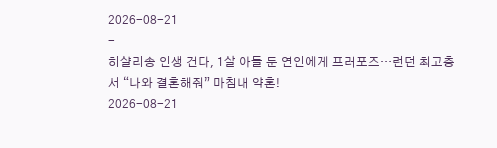2026-08-21
-
히샬리송 인생 건다, 1살 아들 둔 연인에게 프러포즈…런던 최고층서 “나와 결혼해줘” 마침내 약혼!
2026-08-21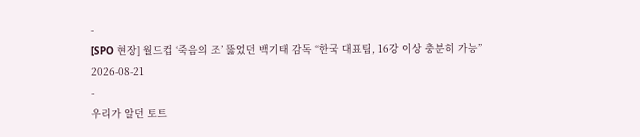-
[SPO 현장] 월드컵 ‘죽음의 조’ 뚫었던 백기태 감독 “한국 대표팀, 16강 이상 충분히 가능”
2026-08-21
-
우리가 알던 토트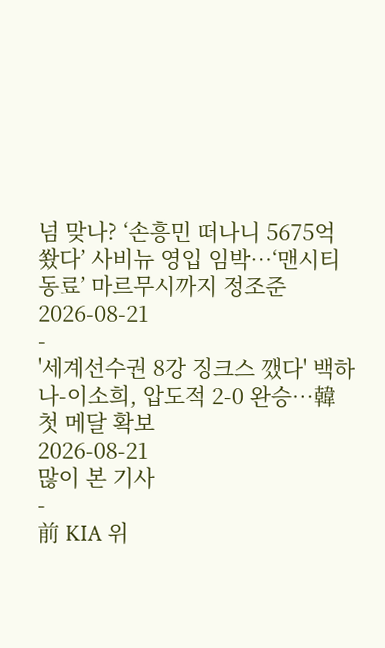넘 맞나? ‘손흥민 떠나니 5675억 쐈다’ 사비뉴 영입 임박…‘맨시티 동료’ 마르무시까지 정조준
2026-08-21
-
'세계선수권 8강 징크스 깼다' 백하나-이소희, 압도적 2-0 완승…韓 첫 메달 확보
2026-08-21
많이 본 기사
-
前 KIA 위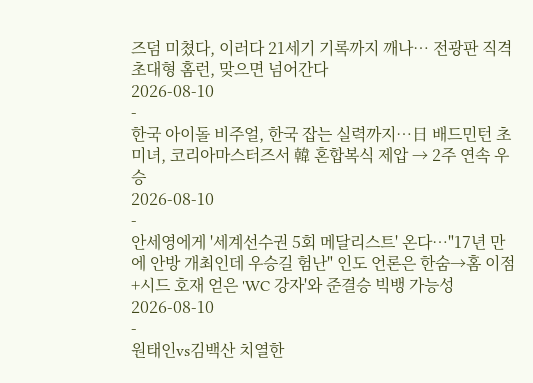즈덤 미쳤다, 이러다 21세기 기록까지 깨나… 전광판 직격 초대형 홈런, 맞으면 넘어간다
2026-08-10
-
한국 아이돌 비주얼, 한국 잡는 실력까지…日 배드민턴 초미녀, 코리아마스터즈서 韓 혼합복식 제압 → 2주 연속 우승
2026-08-10
-
안세영에게 '세계선수권 5회 메달리스트' 온다…"17년 만에 안방 개최인데 우승길 험난" 인도 언론은 한숨→홈 이점+시드 호재 얻은 'WC 강자'와 준결승 빅뱅 가능성
2026-08-10
-
원태인vs김백산 치열한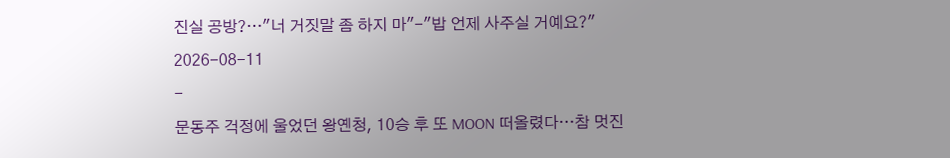진실 공방?…"너 거짓말 좀 하지 마"-"밥 언제 사주실 거예요?"
2026-08-11
-
문동주 걱정에 울었던 왕옌청, 10승 후 또 MOON 떠올렸다…참 멋진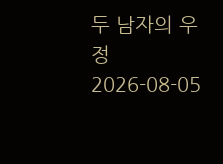두 남자의 우정
2026-08-05